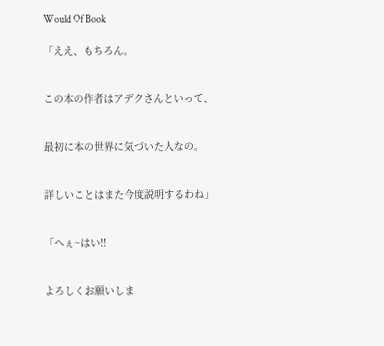Would Of Book

「ええ、もちろん。


この本の作者はアデクさんといって、


最初に本の世界に気づいた人なの。


詳しいことはまた今度説明するわね」


「へぇ~はい!!


よろしくお願いしま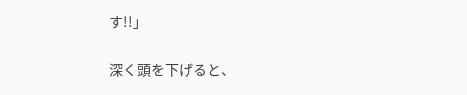す!!」


深く頭を下げると、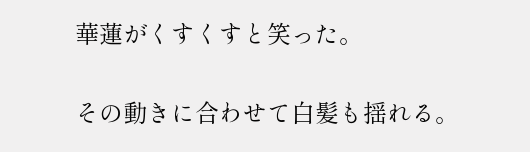華蓮がくすくすと笑った。


その動きに合わせて白髪も揺れる。